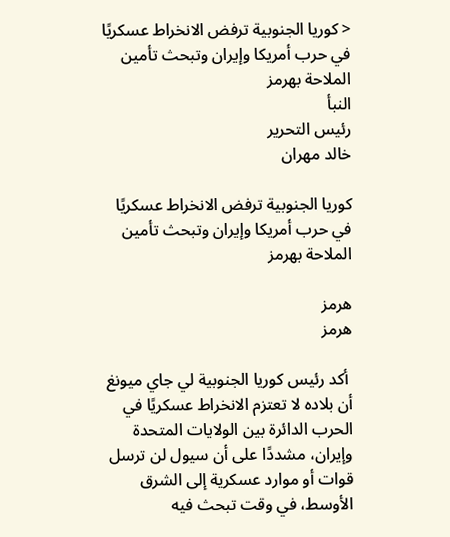< كوريا الجنوبية ترفض الانخراط عسكريًا في حرب أمريكا وإيران وتبحث تأمين الملاحة بهرمز
النبأ
رئيس التحرير
خالد مهران

كوريا الجنوبية ترفض الانخراط عسكريًا في حرب أمريكا وإيران وتبحث تأمين الملاحة بهرمز

هرمز
هرمز

 أكد رئيس كوريا الجنوبية لي جاي ميونغ أن بلاده لا تعتزم الانخراط عسكريًا في الحرب الدائرة بين الولايات المتحدة وإيران، مشددًا على أن سيول لن ترسل قوات أو موارد عسكرية إلى الشرق الأوسط، في وقت تبحث فيه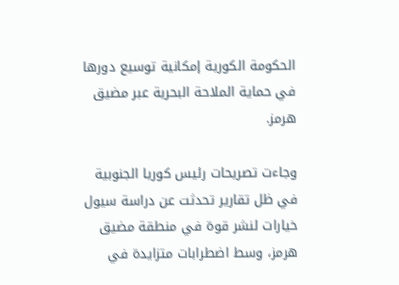الحكومة الكورية إمكانية توسيع دورها في حماية الملاحة البحرية عبر مضيق هرمز.

وجاءت تصريحات رئيس كوريا الجنوبية في ظل تقارير تحدثت عن دراسة سيول خيارات لنشر قوة في منطقة مضيق هرمز، وسط اضطرابات متزايدة في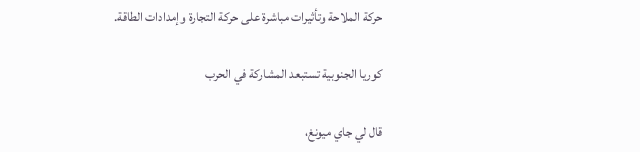حركة الملاحة وتأثيرات مباشرة على حركة التجارة وإمدادات الطاقة.

كوريا الجنوبية تستبعد المشاركة في الحرب

قال لي جاي ميونغ،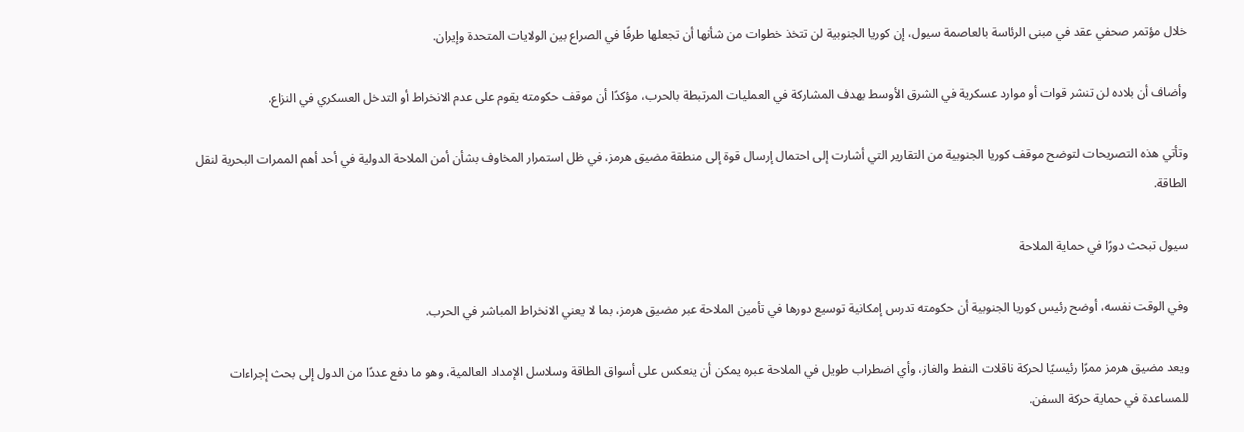خلال مؤتمر صحفي عقد في مبنى الرئاسة بالعاصمة سيول، إن كوريا الجنوبية لن تتخذ خطوات من شأنها أن تجعلها طرفًا في الصراع بين الولايات المتحدة وإيران.

وأضاف أن بلاده لن تنشر قوات أو موارد عسكرية في الشرق الأوسط بهدف المشاركة في العمليات المرتبطة بالحرب، مؤكدًا أن موقف حكومته يقوم على عدم الانخراط أو التدخل العسكري في النزاع.

وتأتي هذه التصريحات لتوضح موقف كوريا الجنوبية من التقارير التي أشارت إلى احتمال إرسال قوة إلى منطقة مضيق هرمز، في ظل استمرار المخاوف بشأن أمن الملاحة الدولية في أحد أهم الممرات البحرية لنقل الطاقة.

سيول تبحث دورًا في حماية الملاحة

وفي الوقت نفسه، أوضح رئيس كوريا الجنوبية أن حكومته تدرس إمكانية توسيع دورها في تأمين الملاحة عبر مضيق هرمز، بما لا يعني الانخراط المباشر في الحرب.

ويعد مضيق هرمز ممرًا رئيسيًا لحركة ناقلات النفط والغاز، وأي اضطراب طويل في الملاحة عبره يمكن أن ينعكس على أسواق الطاقة وسلاسل الإمداد العالمية، وهو ما دفع عددًا من الدول إلى بحث إجراءات للمساعدة في حماية حركة السفن.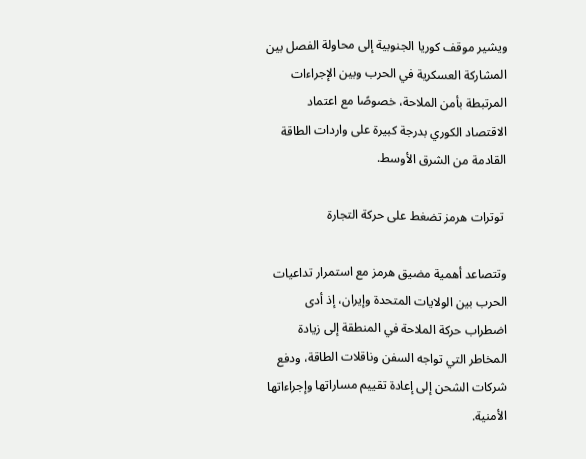ويشير موقف كوريا الجنوبية إلى محاولة الفصل بين المشاركة العسكرية في الحرب وبين الإجراءات المرتبطة بأمن الملاحة، خصوصًا مع اعتماد الاقتصاد الكوري بدرجة كبيرة على واردات الطاقة القادمة من الشرق الأوسط.

 توترات هرمز تضغط على حركة التجارة

وتتصاعد أهمية مضيق هرمز مع استمرار تداعيات الحرب بين الولايات المتحدة وإيران، إذ أدى اضطراب حركة الملاحة في المنطقة إلى زيادة المخاطر التي تواجه السفن وناقلات الطاقة، ودفع شركات الشحن إلى إعادة تقييم مساراتها وإجراءاتها الأمنية.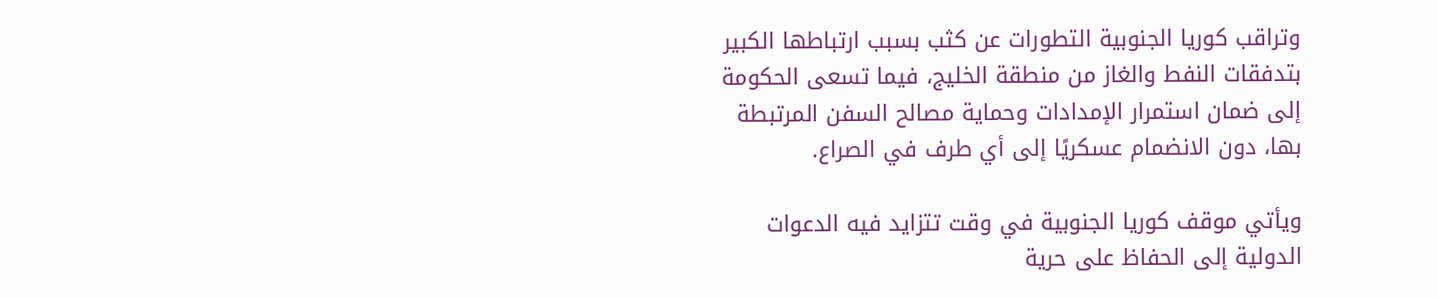وتراقب كوريا الجنوبية التطورات عن كثب بسبب ارتباطها الكبير بتدفقات النفط والغاز من منطقة الخليج، فيما تسعى الحكومة إلى ضمان استمرار الإمدادات وحماية مصالح السفن المرتبطة بها، دون الانضمام عسكريًا إلى أي طرف في الصراع.

ويأتي موقف كوريا الجنوبية في وقت تتزايد فيه الدعوات الدولية إلى الحفاظ على حرية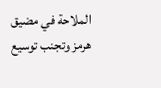الملاحة في مضيق هرمز وتجنب توسيع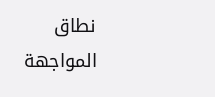نطاق المواجهة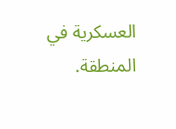العسكرية في المنطقة.